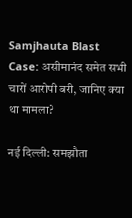Samjhauta Blast Case: असीमानंद समेत सभी चारों आरोपी बरी, जानिए क्या था मामला?

नई दिल्ली: समझौता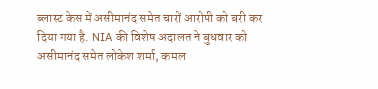ब्लास्ट केस में असीमानंद समेत चारों आरोपी को बरी कर दिया गया है. NIA की विशेष अदालत ने बुधवार को असीमानंद समेत लोकेश शर्मा, कमल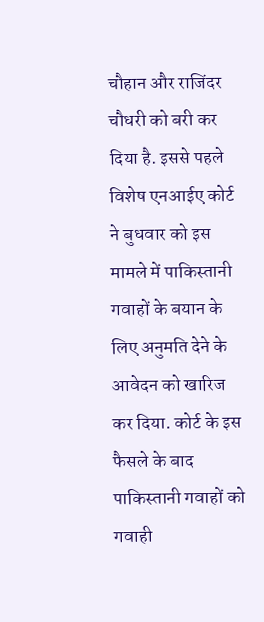चौहान और राजिंदर चौधरी को बरी कर दिया है. इससे पहले विशेष एनआईए कोर्ट ने बुधवार को इस मामले में पाकिस्तानी गवाहों के बयान के लिए अनुमति देने के आवेदन को खारिज कर दिया. कोर्ट के इस फैसले के बाद पाकिस्तानी गवाहों को गवाही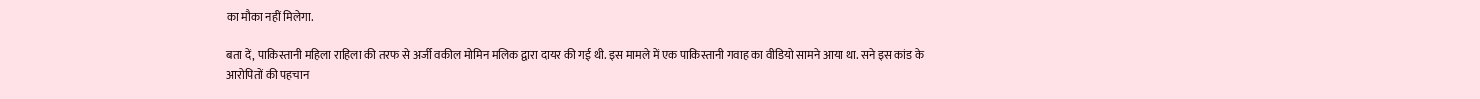का मौका नहीं मिलेगा.

बता दें, पाकिस्तानी महिला राहिला की तरफ से अर्जी वकील मोमिन मलिक द्वारा दायर की गई थी. इस मामले में एक पाकिस्तानी गवाह का वीडियो सामने आया था. सने इस कांड के आरोपितों की पहचान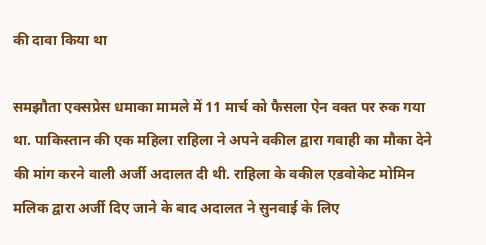की दावा किया था

समझौता एक्‍सप्रेस धमाका मामले में 11 मार्च को फैसला ऐन वक्त पर रुक गया था. पाकिस्तान की एक महिला राहिला ने अपने वकील द्वारा गवाही का मौका देने की मांग करने वाली अर्जी अदालत दी थी. राहिला के वकील एडवोकेट मोमिन मलिक द्वारा अर्जी दिए जाने के बाद अदालत ने सुनवाई के लिए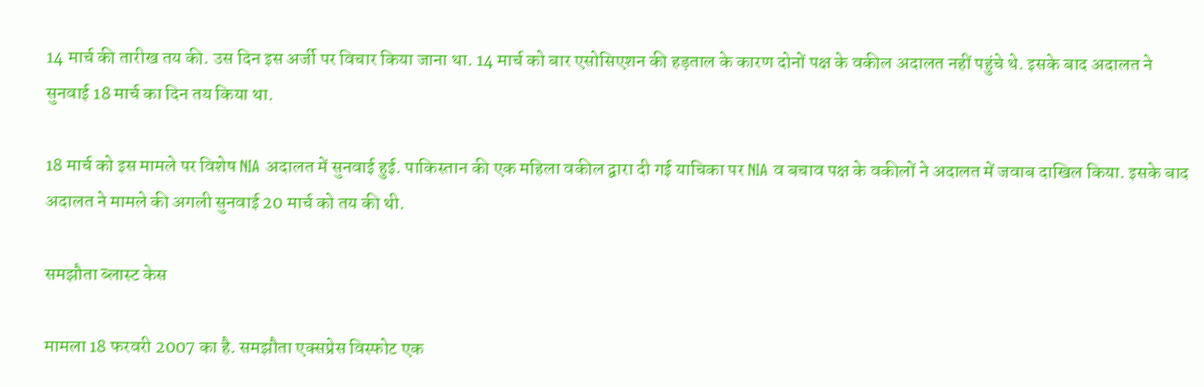14 मार्च की तारीख तय की. उस दिन इस अर्जी पर विचार किया जाना था. 14 मार्च को बार एसोसिएशन की हड़ताल के कारण दोनों पक्ष के वकील अदालत नहीं पहुंचे थे. इसके बाद अदालत ने सुनवाई 18 मार्च का दिन तय किया था.

18 मार्च को इस मामले पर विशेष NIA अदालत में सुनवाई हुई. पाकिस्तान की एक महिला वकील द्वारा दी गई याचिका पर NIA व बचाव पक्ष के वकीलों ने अदालत में जवाब दाखिल किया. इसके बाद अदालत ने मामले की अगली सुनवाई 20 मार्च को तय की थी.

समझौता ब्लास्ट केस

मामला 18 फरवरी 2007 का है. समझौता एक्सप्रेस विस्फोट एक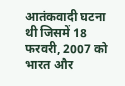आतंकवादी घटना थी जिसमें 18 फरवरी, 2007 को भारत और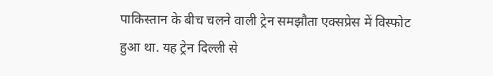पाकिस्तान के बीच चलने वाली ट्रेन समझौता एक्सप्रेस में विस्फोट हुआ था. यह ट्रेन दिल्ली से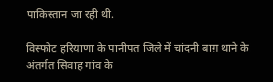पाकिस्तान जा रही थी.

विस्फोट हरियाणा के पानीपत जिले में चांदनी बाग़ थाने के अंतर्गत सिवाह गांव के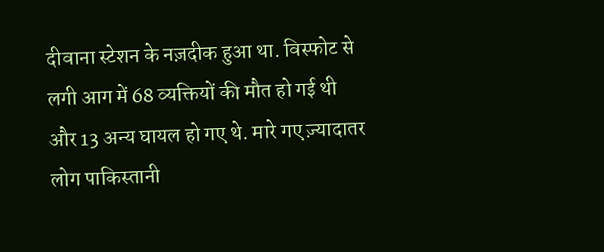दीवाना स्टेशन के नज़दीक हुआ था. विस्फोट से लगी आग में 68 व्यक्तियों की मौत हो गई थी और 13 अन्य घायल हो गए थे. मारे गए ज़्यादातर लोग पाकिस्तानी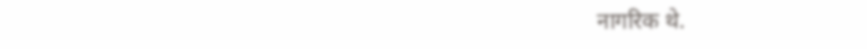नागरिक थे.